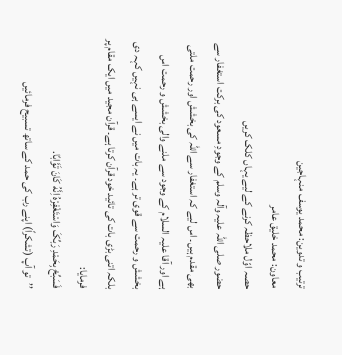ترتیب و تدوین: محمد یوسف منہاجین
معاون: محمد خلیق عامر
حصہ اوّل ملاحظہ کرنے کے لیے یہاں کلک کریں
حضور صلی اللہ علیہ وآلہ وسلم کے وجودِ مسعود کی برکت استغفار سے بھی مقدم ہیں۔ اس لیے کہ استغفار سے اللہ کی بخشش اور رحمت ملتی ہے اور آقا علیہ السلام کے وجود سے ملنے والی بخشش و رحمت اس بخشش و رحمت سے قوی تر ہے۔ یہ بات میں نے ایسے ہی نہیں کہہ دی بلکہ اتنی بڑی بات کی تائید خود قرآن کرتا ہے۔ قرآن مجید میں ایک مقام پر فرمایا:
فَسَبِّحْ بِحَمْدِ رَبِّکَ وَاسْتَغْفِرْهُ اِنَّهُ کَانَ تَوَّابًا.
’’تو آپ (تشکراً) اپنے رب کی حمد کے ساتھ تسبیح فرمائیں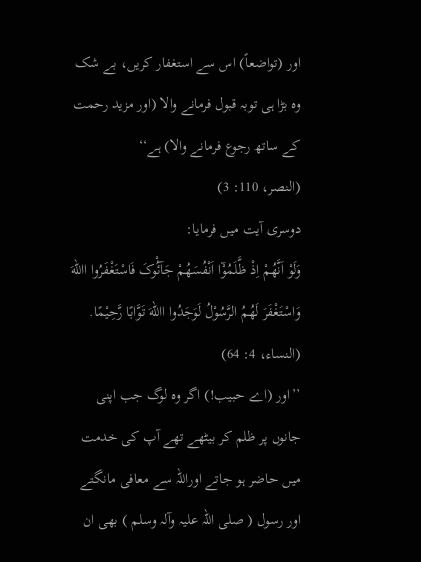اور (تواضعاً) اس سے استغفار کریں، بے شک وہ بڑا ہی توبہ قبول فرمانے والا (اور مزید رحمت کے ساتھ رجوع فرمانے والا) ہے‘‘
(النصر، 110: 3)
دوسری آیت میں فرمایا:
وَلَوْ اَنَّهُمْ اِذْ ظَّلَمُوْٓا اَنْفُسَهُمْ جَآئُْوکَ فَاسْتَغْفَرُوا االلهَ وَاسْتَغْفَرَ لَهُمُ الرَّسُوْلُ لَوَجَدُوا االلهَ تَوَّابًا رَّحِيْمًا.
(النساء، 4: 64)
’’اور (اے حبیب!) اگر وہ لوگ جب اپنی جانوں پر ظلم کر بیٹھے تھے آپ کی خدمت میں حاضر ہو جاتے اوراللہ سے معافی مانگتے اور رسول ( صلی اللہ علیہ وآلہ وسلم ) بھی ان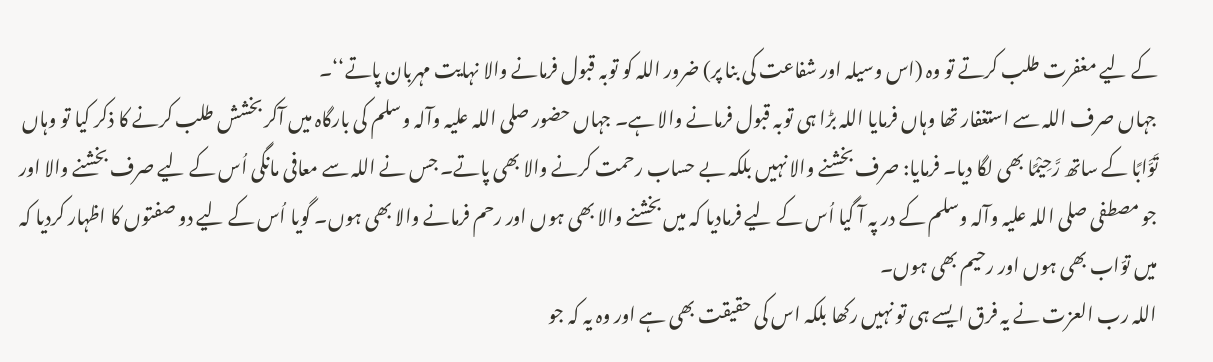کے لیے مغفرت طلب کرتے تو وہ (اس وسیلہ اور شفاعت کی بنا پر) ضرور اللہ کو توبہ قبول فرمانے والا نہایت مہربان پاتے‘‘۔
جہاں صرف اللہ سے استغفار تھا وہاں فرمایا اللہ بڑا ہی توبہ قبول فرمانے والا ہے۔ جہاں حضور صلی اللہ علیہ وآلہ وسلم کی بارگاہ میں آکر بخشش طلب کرنے کا ذکر کیا تو وہاں تَوَّابًا کے ساتھ رَّحِيْمًا بھی لگا دیا۔ فرمایا: صرف بخشنے والا نہیں بلکہ بے حساب رحمت کرنے والا بھی پاتے۔ جس نے اللہ سے معافی مانگی اُس کے لیے صرف بخشنے والا اور جو مصطفی صلی اللہ علیہ وآلہ وسلم کے در پہ آ گیا اُس کے لیے فرمادیا کہ میں بخشنے والا بھی ہوں اور رحم فرمانے والا بھی ہوں۔ گویا اُس کے لیے دو صفتوں کا اظہار کردیا کہ میں توّاب بھی ہوں اور رحیم بھی ہوں۔
اللہ رب العزت نے یہ فرق ایسے ہی تو نہیں رکھا بلکہ اس کی حقیقت بھی ہے اور وہ یہ کہ جو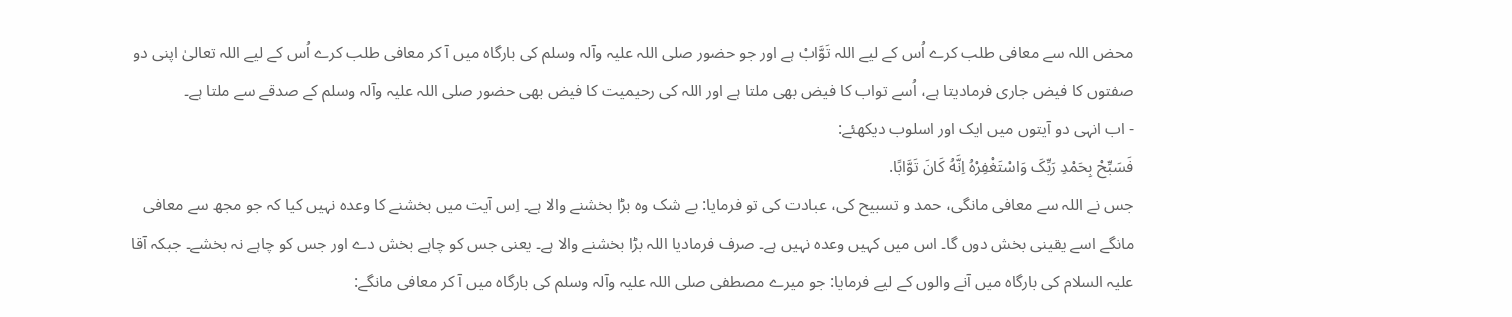محض اللہ سے معافی طلب کرے اُس کے لیے اللہ تَوَّابْ ہے اور جو حضور صلی اللہ علیہ وآلہ وسلم کی بارگاہ میں آ کر معافی طلب کرے اُس کے لیے اللہ تعالیٰ اپنی دو صفتوں کا فیض جاری فرمادیتا ہے، اُسے تواب کا فیض بھی ملتا ہے اور اللہ کی رحیمیت کا فیض بھی حضور صلی اللہ علیہ وآلہ وسلم کے صدقے سے ملتا ہے۔
- اب انہی دو آیتوں میں ایک اور اسلوب دیکھئے:
فَسَبِّحْ بِحَمْدِ رَبِّکَ وَاسْتَغْفِرْهُ اِنَّهُ کَانَ تَوَّابًا.
جس نے اللہ سے معافی مانگی، حمد و تسبیح کی، عبادت کی تو فرمایا: بے شک وہ بڑا بخشنے والا ہے۔ اِس آیت میں بخشنے کا وعدہ نہیں کیا کہ جو مجھ سے معافی مانگے اسے یقینی بخش دوں گا۔ اس میں کہیں وعدہ نہیں ہے۔ صرف فرمادیا اللہ بڑا بخشنے والا ہے۔ یعنی جس کو چاہے بخش دے اور جس کو چاہے نہ بخشے۔ جبکہ آقا علیہ السلام کی بارگاہ میں آنے والوں کے لیے فرمایا: جو میرے مصطفی صلی اللہ علیہ وآلہ وسلم کی بارگاہ میں آ کر معافی مانگے: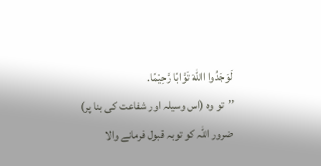لَوَجَدُوا االلهَ تَوَّابًا رَّحِيْمًا.
’’تو وہ (اس وسیلہ اور شفاعت کی بنا پر) ضرور اللہ کو توبہ قبول فرمانے والا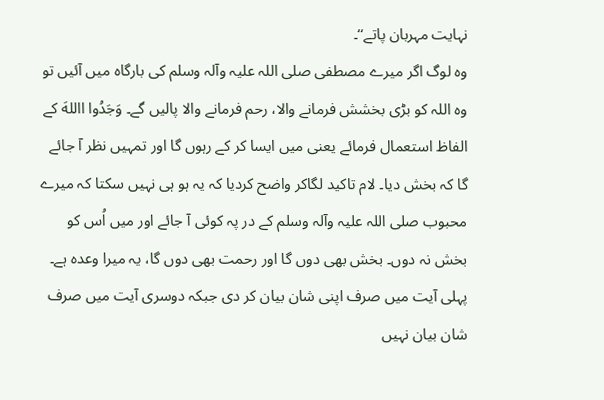نہایت مہربان پاتے‘‘۔
وہ لوگ اگر میرے مصطفی صلی اللہ علیہ وآلہ وسلم کی بارگاہ میں آئیں تو وہ اللہ کو بڑی بخشش فرمانے والا، رحم فرمانے والا پالیں گے۔ وَجَدُوا االلهَ کے الفاظ استعمال فرمائے یعنی میں ایسا کر کے رہوں گا اور تمہیں نظر آ جائے گا کہ بخش دیا۔ لام تاکید لگاکر واضح کردیا کہ یہ ہو ہی نہیں سکتا کہ میرے محبوب صلی اللہ علیہ وآلہ وسلم کے در پہ کوئی آ جائے اور میں اُس کو بخش نہ دوں۔ بخش بھی دوں گا اور رحمت بھی دوں گا، یہ میرا وعدہ ہے۔ پہلی آیت میں صرف اپنی شان بیان کر دی جبکہ دوسری آیت میں صرف شان بیان نہیں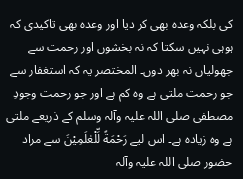کی بلکہ وعدہ بھی کر دیا اور وعدہ بھی تاکیدی کہ ہوہی نہیں سکتا کہ نہ بخشوں اور رحمت سے جھولیاں نہ بھر دوں۔ المختصر یہ کہ استغفار سے جو رحمت ملتی ہے وہ کم ہے اور جو رحمت وجودِ مصطفی صلی اللہ علیہ وآلہ وسلم کے ذریعے ملتی ہے وہ زیادہ ہے۔ اس لیے رَحْمَةً لِّلْعٰلَمِيْنَ سے مراد حضور صلی اللہ علیہ وآلہ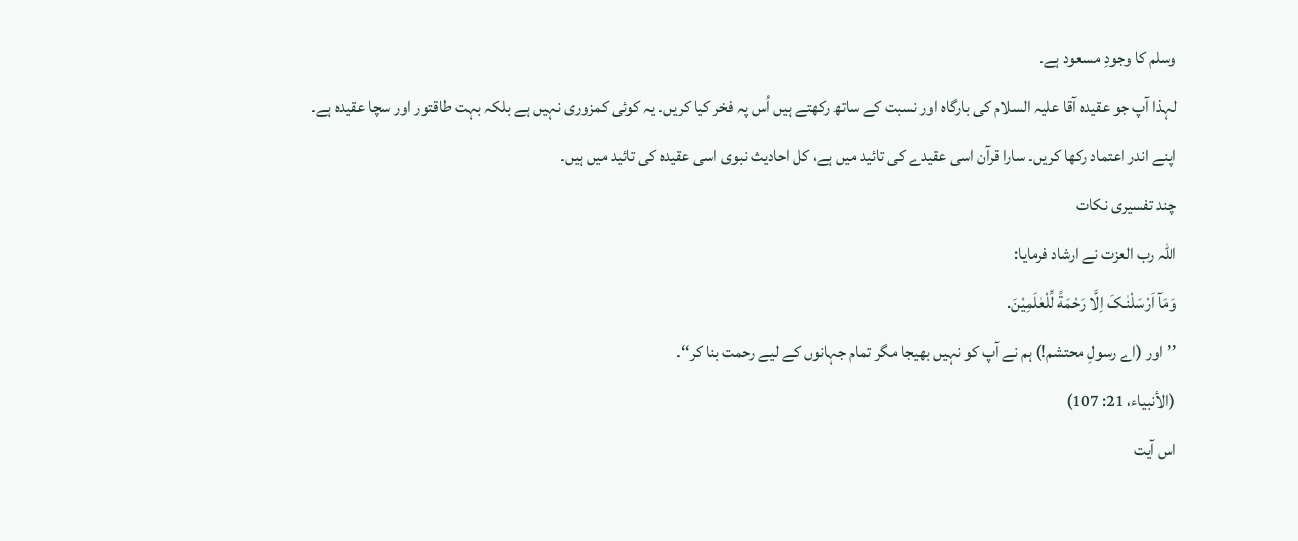وسلم کا وجودِ مسعود ہے۔
لہذا آپ جو عقیدہ آقا علیہ السلام کی بارگاہ اور نسبت کے ساتھ رکھتے ہیں اُس پہ فخر کیا کریں۔ یہ کوئی کمزوری نہیں ہے بلکہ بہت طاقتور اور سچا عقیدہ ہے۔ اپنے اندر اعتماد رکھا کریں۔ سارا قرآن اسی عقیدے کی تائید میں ہے، کل احادیث نبوی اسی عقیدہ کی تائید میں ہیں۔
چند تفسیری نکات
اللہ رب العزت نے ارشاد فرمایا:
وَمَآ اَرْسَلْنٰـکَ اِلَّا رَحْمَةً لِّلْعٰلَمِيْنَ.
’’اور (اے رسولِ محتشم!) ہم نے آپ کو نہیں بھیجا مگر تمام جہانوں کے لیے رحمت بنا کر‘‘۔
(الأنبياء، 21: 107)
اس آیت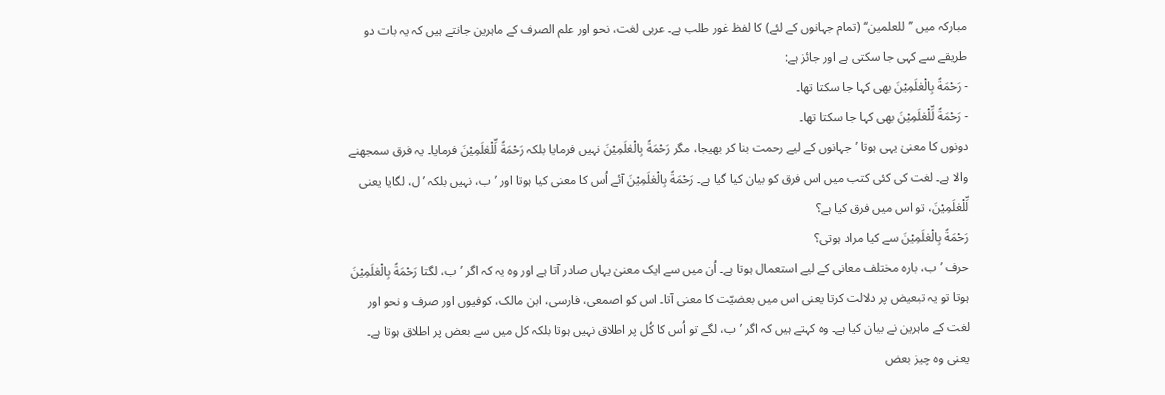مبارکہ میں ’’للعلمين‘‘ (تمام جہانوں کے لئے) کا لفظ غور طلب ہے۔ عربی لغت، نحو اور علم الصرف کے ماہرین جانتے ہیں کہ یہ بات دو طریقے سے کہی جا سکتی ہے اور جائز ہے:
- رَحْمَةً بِالْعٰلَمِيْنَ بھی کہا جا سکتا تھا۔
- رَحْمَةً لِّلْعٰلَمِيْنَ بھی کہا جا سکتا تھا۔
دونوں کا معنیٰ یہی ہوتا ’جہانوں کے لیے رحمت بنا کر بھیجا، مگر رَحْمَةً بِالْعٰلَمِيْنَ نہیں فرمایا بلکہ رَحْمَةً لِّلْعٰلَمِيْنَ فرمایا۔ یہ فرق سمجھنے والا ہے۔ لغت کی کئی کتب میں اس فرق کو بیان کیا گیا ہے۔ رَحْمَةً بِالْعٰلَمِيْنَ آئے اُس کا معنی کیا ہوتا اور ’ب، نہیں بلکہ ’ل، لگایا یعنی لِّلْعٰلَمِيْنَ، تو اس میں فرق کیا ہے؟
رَحْمَةً بِالْعٰلَمِيْنَ سے کیا مراد ہوتی؟
حرف ’ب، بارہ مختلف معانی کے لیے استعمال ہوتا ہے۔ اُن میں سے ایک معنیٰ یہاں صادر آتا ہے اور وہ یہ کہ اگر ’ب، لگتا رَحْمَةً بِالْعٰلَمِيْنَ ہوتا تو یہ تبعیض پر دلالت کرتا یعنی اس میں بعضیّت کا معنی آتا۔ اس کو اصمعی، فارسی، ابن مالک، کوفیوں اور صرف و نحو اور لغت کے ماہرین نے بیان کیا ہے۔ وہ کہتے ہیں کہ اگر ’ب، لگے تو اُس کا کُل پر اطلاق نہیں ہوتا بلکہ کل میں سے بعض پر اطلاق ہوتا ہے۔ یعنی وہ چیز بعض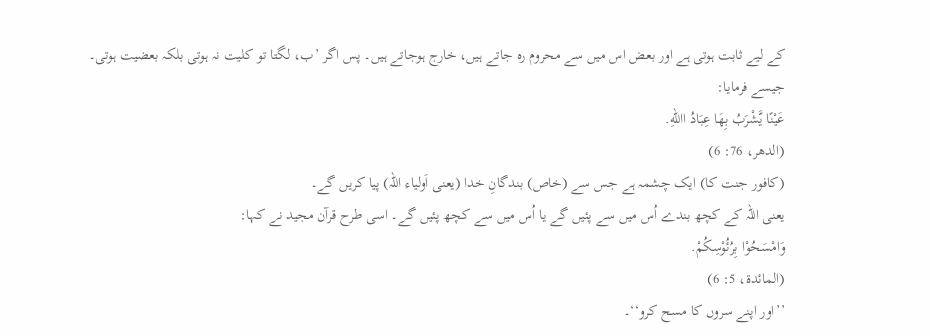کے لیے ثابت ہوتی ہے اور بعض اس میں سے محروم رہ جاتے ہیں، خارج ہوجاتے ہیں۔ پس اگر ’ب، لگتا تو کلیت نہ ہوتی بلکہ بعضیت ہوتی۔ جیسے فرمایا:
عَيْنًا يَّشْرَبُ بِهَا عِبَادُ االلهِ.
(الدهر، 76: 6)
(کافور جنت کا) ایک چشمہ ہے جس سے (خاص) بندگانِ خدا (یعنی اَولیاء اللہ) پیا کریں گے۔
یعنی اللہ کے کچھ بندے اُس میں سے پئیں گے یا اُس میں سے کچھ پئیں گے۔ اسی طرح قرآن مجید نے کہا:
وَامْسَحُوْا بِرُئُوْسِکُمْ.
(المائدة، 5: 6)
’’اور اپنے سروں کا مسح کرو‘‘۔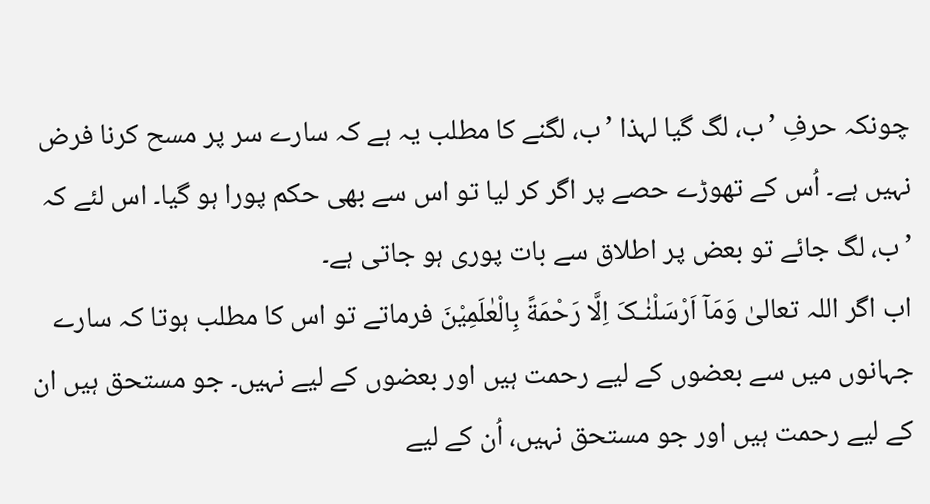چونکہ حرفِ ’ب، لگ گیا لہذا ’ب، لگنے کا مطلب یہ ہے کہ سارے سر پر مسح کرنا فرض نہیں ہے۔ اُس کے تھوڑے حصے پر اگر کر لیا تو اس سے بھی حکم پورا ہو گیا۔ اس لئے کہ ’ب، لگ جائے تو بعض پر اطلاق سے بات پوری ہو جاتی ہے۔
اب اگر اللہ تعالیٰ وَمَآ اَرْسَلْنٰـکَ اِلَّا رَحْمَةً بِالْعٰلَمِيْنَ فرماتے تو اس کا مطلب ہوتا کہ سارے جہانوں میں سے بعضوں کے لیے رحمت ہیں اور بعضوں کے لیے نہیں۔ جو مستحق ہیں ان کے لیے رحمت ہیں اور جو مستحق نہیں، اُن کے لیے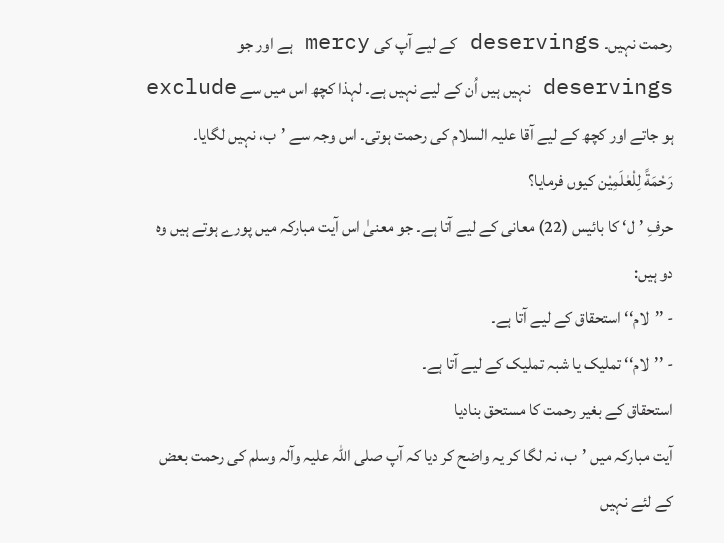رحمت نہیں۔ deservings کے لیے آپ کی mercy ہے اور جو deservings نہیں ہیں اُن کے لیے نہیں ہے۔ لہذا کچھ اس میں سے exclude ہو جاتے اور کچھ کے لیے آقا علیہ السلام کی رحمت ہوتی۔ اس وجہ سے ’ب، نہیں لگایا۔
رَحْمَةً لِلْعٰلَمِيْن کیوں فرمایا؟
حرفِ ’ل‘ کا بائیس (22) معانی کے لیے آتا ہے۔ جو معنیٰ اس آیت مبارکہ میں پورے ہوتے ہیں وہ دو ہیں:
- ’’لام‘‘ استحقاق کے لیے آتا ہے۔
- ’’لام‘‘ تملیک یا شبہ تملیک کے لیے آتا ہے۔
استحقاق کے بغیر رحمت کا مستحق بنادیا
آیت مبارکہ میں ’ب، نہ لگا کر یہ واضح کر دیا کہ آپ صلی اللہ علیہ وآلہ وسلم کی رحمت بعض کے لئے نہیں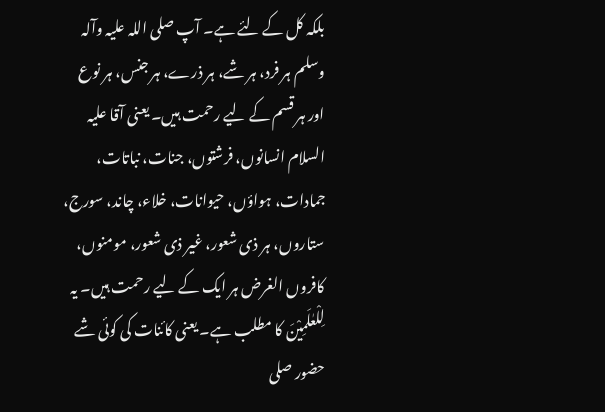بلکہ کل کے لئے ہے۔ آپ صلی اللہ علیہ وآلہ وسلم ہر فرد، ہر شے، ہر ذرے، ہر جنس، ہر نوع اور ہر قسم کے لیے رحمت ہیں۔ یعنی آقا علیہ السلام انسانوں، فرشتوں، جنات، نباتات، جمادات، ہواؤں، حیوانات، خلاء، چاند، سورج، ستاروں، ہر ذی شعور، غیر ذی شعور، مومنوں، کافروں الغرض ہر ایک کے لیے رحمت ہیں۔ یہ لِلْعٰلَمِيْنَ کا مطلب ہے۔ یعنی کائنات کی کوئی شے حضور صلی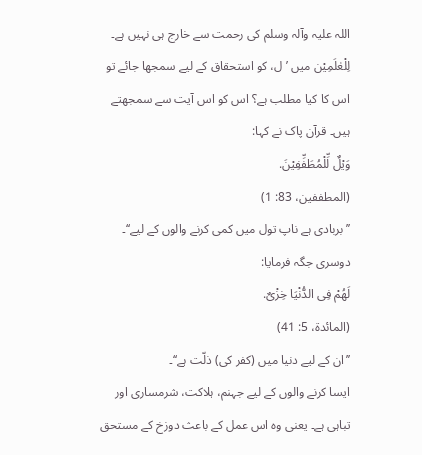اللہ علیہ وآلہ وسلم کی رحمت سے خارج ہی نہیں ہے۔
لِلْعٰلَمِيْن میں ’ل، کو استحقاق کے لیے سمجھا جائے تو اس کا کیا مطلب ہے؟ اس کو اس آیت سے سمجھتے ہیں۔ قرآن پاک نے کہا:
وَيْلٌ لِّلْمُطَفِّفِيْنَ.
(المطففين، 83: 1)
’’بربادی ہے ناپ تول میں کمی کرنے والوں کے لیے‘‘۔
دوسری جگہ فرمایا:
لَهُمْ فِی الدُّنْيَا خِزْیٌ.
(المائدة، 5: 41)
’’ان کے لیے دنیا میں (کفر کی) ذلّت ہے‘‘۔
ایسا کرنے والوں کے لیے جہنم، ہلاکت، شرمساری اور تباہی ہے۔ یعنی وہ اس عمل کے باعث دوزخ کے مستحق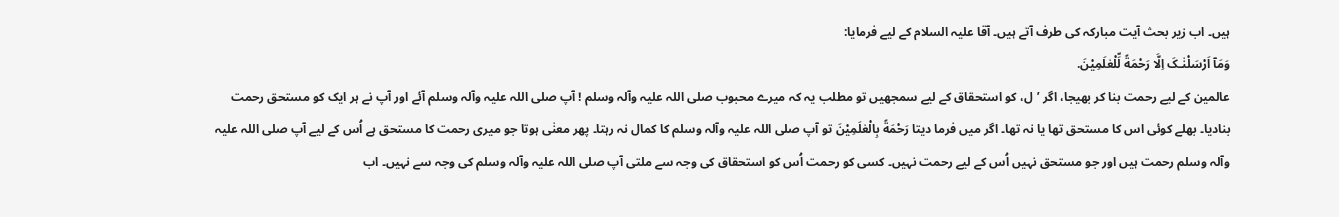ہیں۔ اب زیر بحث آیت مبارکہ کی طرف آتے ہیں۔ آقا علیہ السلام کے لیے فرمایا:
وَمَآ اَرْسَلْنٰـکَ اِلَّا رَحْمَةً لِّلْعٰلَمِيْنَ.
عالمین کے لیے رحمت بنا کر بھیجا، اگر ’ل، کو استحقاق کے لیے سمجھیں تو مطلب یہ کہ میرے محبوب صلی اللہ علیہ وآلہ وسلم ! آپ صلی اللہ علیہ وآلہ وسلم آئے اور آپ نے ہر ایک کو مستحق رحمت بنادیا۔ بھلے کوئی اس کا مستحق تھا یا نہ تھا۔ اگر میں فرما دیتا رَحْمَةً بِالْعٰلَمِيْنَ تو آپ صلی اللہ علیہ وآلہ وسلم کا کمال نہ رہتا۔ پھر معنٰی ہوتا جو میری رحمت کا مستحق ہے اُس کے لیے آپ صلی اللہ علیہ وآلہ وسلم رحمت ہیں اور جو مستحق نہیں اُس کے لیے رحمت نہیں۔ کسی کو رحمت اُس کو استحقاق کی وجہ سے ملتی آپ صلی اللہ علیہ وآلہ وسلم کی وجہ سے نہیں۔ اب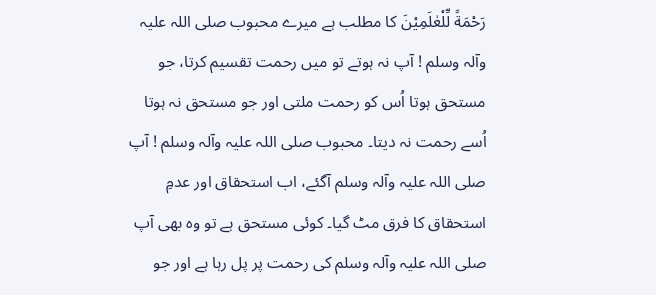رَحْمَةً لِّلْعٰلَمِيْنَ کا مطلب ہے میرے محبوب صلی اللہ علیہ وآلہ وسلم ! آپ نہ ہوتے تو میں رحمت تقسیم کرتا، جو مستحق ہوتا اُس کو رحمت ملتی اور جو مستحق نہ ہوتا اُسے رحمت نہ دیتا۔ محبوب صلی اللہ علیہ وآلہ وسلم ! آپ صلی اللہ علیہ وآلہ وسلم آگئے، اب استحقاق اور عدمِ استحقاق کا فرق مٹ گیا۔ کوئی مستحق ہے تو وہ بھی آپ صلی اللہ علیہ وآلہ وسلم کی رحمت پر پل رہا ہے اور جو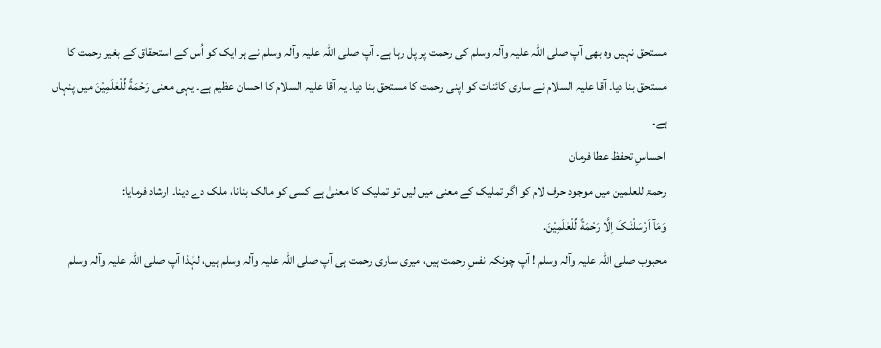مستحق نہیں وہ بھی آپ صلی اللہ علیہ وآلہ وسلم کی رحمت پر پل رہا ہے۔ آپ صلی اللہ علیہ وآلہ وسلم نے ہر ایک کو اُس کے استحقاق کے بغیر رحمت کا مستحق بنا دیا۔ آقا علیہ السلام نے ساری کائنات کو اپنی رحمت کا مستحق بنا دیا۔ یہ آقا علیہ السلام کا احسان عظیم ہے۔ یہی معنی رَحْمَةً لِّلْعٰلَمِيْنَ میں پنہاں ہے۔
احساسِ تحفظ عطا فرمان
رحمۃ للعلمین میں موجود حرف لام کو اگر تملیک کے معنی میں لیں تو تملیک کا معنیٰ ہے کسی کو مالک بنانا، ملک دے دینا۔ ارشاد فرمایا:
وَمَآ اَرْسَلْنٰـکَ اِلَّا رَحْمَةً لِّلْعٰلَمِيْنَ.
محبوب صلی اللہ علیہ وآلہ وسلم ! آپ چونکہ نفسِ رحمت ہیں، میری ساری رحمت ہی آپ صلی اللہ علیہ وآلہ وسلم ہیں، لہٰذا آپ صلی اللہ علیہ وآلہ وسلم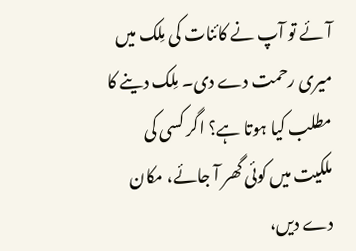آئے تو آپ نے کائنات کی مِلک میں میری رحمت دے دی۔ مِلک دینے کا مطلب کیا ہوتا ہے؟ اگر کسی کی ملکیت میں کوئی گھر آ جائے، مکان دے دیں،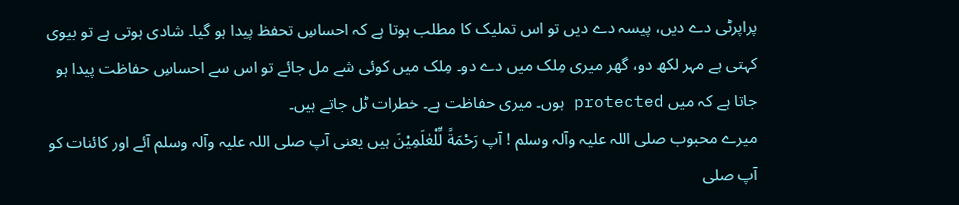پراپرٹی دے دیں، پیسہ دے دیں تو اس تملیک کا مطلب ہوتا ہے کہ احساسِ تحفظ پیدا ہو گیا۔ شادی ہوتی ہے تو بیوی کہتی ہے مہر لکھ دو، گھر میری مِلک میں دے دو۔ مِلک میں کوئی شے مل جائے تو اس سے احساسِ حفاظت پیدا ہو جاتا ہے کہ میں protected ہوں۔ میری حفاظت ہے۔ خطرات ٹل جاتے ہیں۔
میرے محبوب صلی اللہ علیہ وآلہ وسلم ! آپ رَحْمَةً لِّلْعٰلَمِيْنَ ہیں یعنی آپ صلی اللہ علیہ وآلہ وسلم آئے اور کائنات کو آپ صلی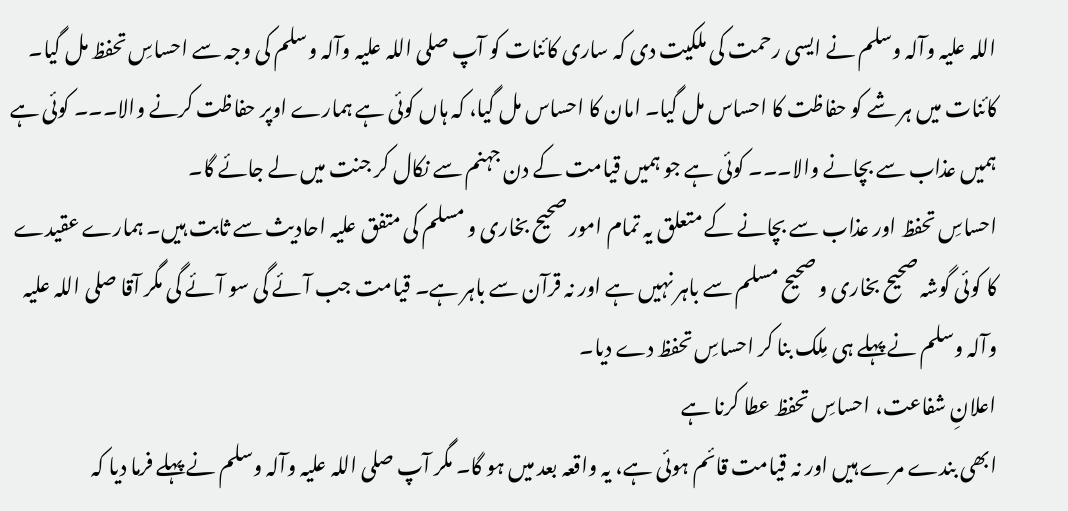اللہ علیہ وآلہ وسلم نے ایسی رحمت کی ملکیت دی کہ ساری کائنات کو آپ صلی اللہ علیہ وآلہ وسلم کی وجہ سے احساسِ تحفظ مل گیا۔ کائنات میں ہر شے کو حفاظت کا احساس مل گیا۔ امان کا احساس مل گیا، کہ ہاں کوئی ہے ہمارے اوپر حفاظت کرنے والا۔۔۔ کوئی ہے ہمیں عذاب سے بچانے والا۔۔۔ کوئی ہے جو ہمیں قیامت کے دن جہنم سے نکال کر جنت میں لے جائے گا۔
احساسِ تحفظ اور عذاب سے بچانے کے متعلق یہ تمام امور صحیح بخاری و مسلم کی متفق علیہ احادیث سے ثابت ہیں۔ ہمارے عقیدے کا کوئی گوشہ صحیح بخاری و صحیح مسلم سے باہر نہیں ہے اور نہ قرآن سے باہر ہے۔ قیامت جب آئے گی سو آئے گی مگر آقا صلی اللہ علیہ وآلہ وسلم نے پہلے ہی مِلک بنا کر احساسِ تحفظ دے دیا۔
اعلانِ شفاعت، احساسِ تحفظ عطا کرنا ہے
ابھی بندے مرے ہیں اور نہ قیامت قائم ہوئی ہے، یہ واقعہ بعد میں ہو گا۔ مگر آپ صلی اللہ علیہ وآلہ وسلم نے پہلے فرما دیا کہ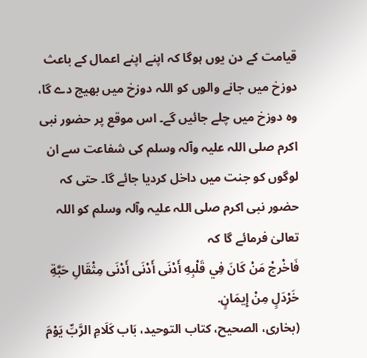قیامت کے دن یوں ہوگا کہ اپنے اپنے اعمال کے باعث دوزخ میں جانے والوں کو اللہ دوزخ میں بھیج دے گا، وہ دوزخ میں چلے جائیں گے۔ اس موقع پر حضور نبی اکرم صلی اللہ علیہ وآلہ وسلم کی شفاعت سے ان لوگوں کو جنت میں داخل کردیا جائے گا۔ حتی کہ حضور نبی اکرم صلی اللہ علیہ وآلہ وسلم کو اللہ تعالیٰ فرمائے گا کہ
فَاخْرجْ مَنْ کَانَ فِي قَلْبِهِ أَدْنَی أَدْنَی أَدْنَی مِثْقَالِ حَبَّةِ خَرْدَلٍ مِنْ إِيمَانٍ.
(بخاری، الصحيح، کتاب التوحيد، بَاب کَلَامِ الرَّبِّ يَوْمَ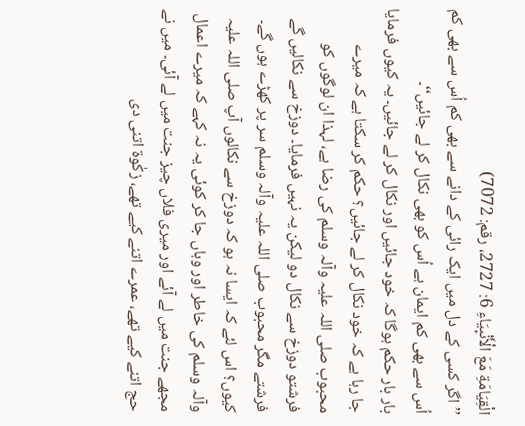الْقِيَامَةِ مَعَ الْأَنْبِيَاءِ 6: 2727، رقم: 7072)
’’اگر کسی کے دل میں ایک رائی کے دانے سے بھی کم اُس سے بھی کم اُس سے بھی کم ایمان ہے اُس کو بھی نکال کر لے جائیں‘‘۔
بار بار حکم ہوگا کہ خود جائیں اور نکال کر لے جائیں۔ یہ کیوں فرمایا جا رہا ہے کہ خود نکال کر لے جائیں؟ حکم کر سکتا ہے کہ میرے محبوب صلی اللہ علیہ وآلہ وسلم کی رضا ہے، لہذا ان لوگوں کو فرشتو دوزخ سے نکال دو لیکن یہ نہیں فرمایا۔ دوزخ سے نکالیں گے فرشتے مگر محبوب صلی اللہ علیہ وآلہ وسلم سر پر کھڑے ہوں گے۔ کیوں؟ اس لئے کہ ایسا نہ ہو کہ دوزخ سے نکالوں آپ صلی اللہ علیہ وآلہ وسلم کی خاطر اور وہاں جا کر کوئی یہ نہ کہے کہ میرے اعمال مجھے جنت میں لے آئے اور میری فلاں چیز جنت میں لے آئی۔ میں نے حج اتنے کیے تھے، عمرے اتنے کیے تھے، زکٰوۃ اتنی دی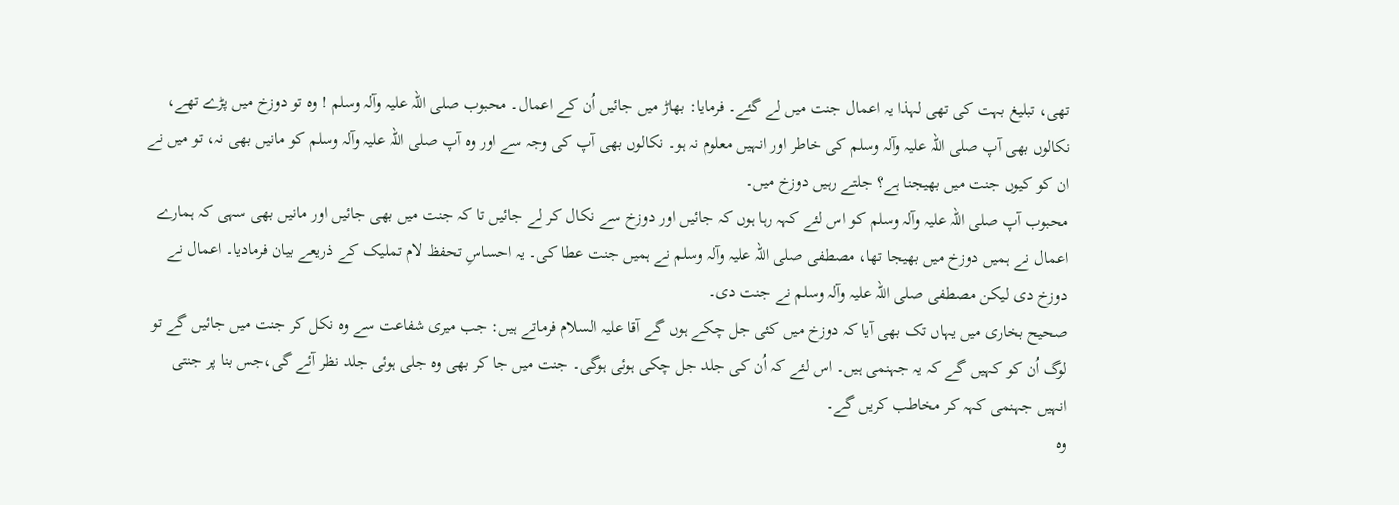تھی، تبلیغ بہت کی تھی لہذا یہ اعمال جنت میں لے گئے۔ فرمایا: بھاڑ میں جائیں اُن کے اعمال۔ محبوب صلی اللہ علیہ وآلہ وسلم ! وہ تو دوزخ میں پڑے تھے، نکالوں بھی آپ صلی اللہ علیہ وآلہ وسلم کی خاطر اور انہیں معلوم نہ ہو۔ نکالوں بھی آپ کی وجہ سے اور وہ آپ صلی اللہ علیہ وآلہ وسلم کو مانیں بھی نہ، تو میں نے ان کو کیوں جنت میں بھیجنا ہے؟ جلتے رہیں دوزخ میں۔
محبوب آپ صلی اللہ علیہ وآلہ وسلم کو اس لئے کہہ رہا ہوں کہ جائیں اور دوزخ سے نکال کر لے جائیں تا کہ جنت میں بھی جائیں اور مانیں بھی سہی کہ ہمارے اعمال نے ہمیں دوزخ میں بھیجا تھا، مصطفی صلی اللہ علیہ وآلہ وسلم نے ہمیں جنت عطا کی۔ یہ احساسِ تحفظ لام تملیک کے ذریعے بیان فرمادیا۔ اعمال نے دوزخ دی لیکن مصطفی صلی اللہ علیہ وآلہ وسلم نے جنت دی۔
صحیح بخاری میں یہاں تک بھی آیا کہ دوزخ میں کئی جل چکے ہوں گے آقا علیہ السلام فرماتے ہیں: جب میری شفاعت سے وہ نکل کر جنت میں جائیں گے تو لوگ اُن کو کہیں گے کہ یہ جہنمی ہیں۔ اس لئے کہ اُن کی جلد جل چکی ہوئی ہوگی۔ جنت میں جا کر بھی وہ جلی ہوئی جلد نظر آئے گی،جس بنا پر جنتی انہیں جہنمی کہہ کر مخاطب کریں گے۔
وہ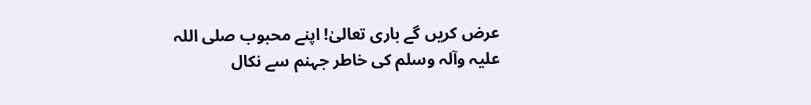عرض کریں گے باری تعالیٰ! اپنے محبوب صلی اللہ علیہ وآلہ وسلم کی خاطر جہنم سے نکال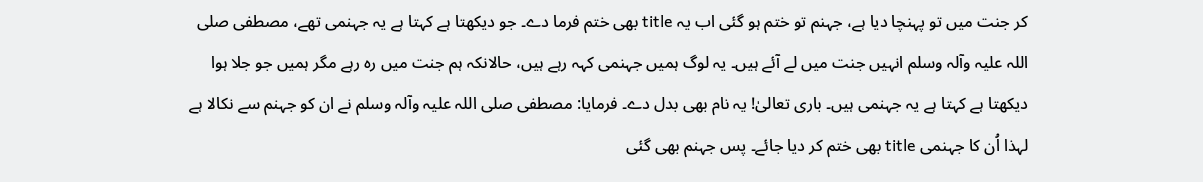کر جنت میں تو پہنچا دیا ہے، جہنم تو ختم ہو گئی اب یہ title بھی ختم فرما دے۔ جو دیکھتا ہے کہتا ہے یہ جہنمی تھے، مصطفی صلی اللہ علیہ وآلہ وسلم انہیں جنت میں لے آئے ہیں۔ یہ لوگ ہمیں جہنمی کہہ رہے ہیں، حالانکہ ہم جنت میں رہ رہے مگر ہمیں جو جلا ہوا دیکھتا ہے کہتا ہے یہ جہنمی ہیں۔ باری تعالیٰ! یہ نام بھی بدل دے۔ فرمایا: مصطفی صلی اللہ علیہ وآلہ وسلم نے ان کو جہنم سے نکالا ہے لہذا اُن کا جہنمی title بھی ختم کر دیا جائے۔ پس جہنم بھی گئی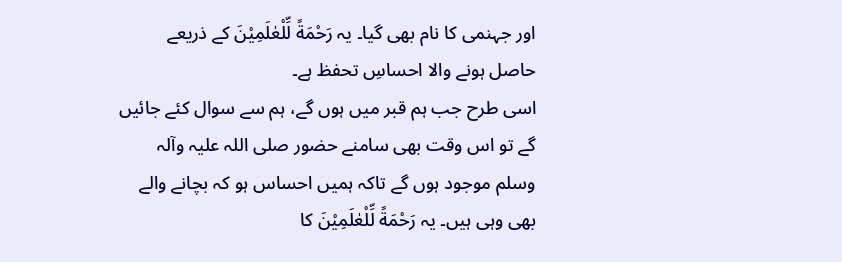اور جہنمی کا نام بھی گیا۔ یہ رَحْمَةً لِّلْعٰلَمِيْنَ کے ذریعے حاصل ہونے والا احساسِ تحفظ ہے۔
اسی طرح جب ہم قبر میں ہوں گے، ہم سے سوال کئے جائیں گے تو اس وقت بھی سامنے حضور صلی اللہ علیہ وآلہ وسلم موجود ہوں گے تاکہ ہمیں احساس ہو کہ بچانے والے بھی وہی ہیں۔ یہ رَحْمَةً لِّلْعٰلَمِيْنَ کا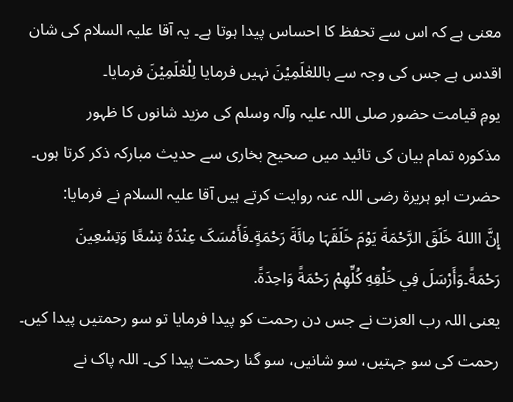معنی ہے کہ اس سے تحفظ کا احساس پیدا ہوتا ہے۔ یہ آقا علیہ السلام کی شان اقدس ہے جس کی وجہ سے باللعٰلَمِيْنَ نہیں فرمایا لِلْعٰلَمِيْنَ فرمایا۔
یومِ قیامت حضور صلی اللہ علیہ وآلہ وسلم کی مزید شانوں کا ظہور
مذکورہ تمام بیان کی تائید میں صحیح بخاری سے حدیث مبارکہ ذکر کرتا ہوں۔ حضرت ابو ہریرۃ رضی اللہ عنہ روایت کرتے ہیں آقا علیہ السلام نے فرمایا:
إِنَّ االلهَ خَلَقَ الرَّحْمَةَ يَوْمَ خَلَقَہَا مِائَةَ رَحْمَةٍ۔فَأَمْسَکَ عِنْدَهُ تِسْعًا وَتِسْعِينَ رَحْمَةً۔وَأَرْسَلَ فِي خَلْقِهِ کُلِّهِمْ رَحْمَةً وَاحِدَةً.
یعنی اللہ رب العزت نے جس دن رحمت کو پیدا فرمایا تو سو رحمتیں پیدا کیں۔ رحمت کی سو جہتیں، سو شانیں، سو گنا رحمت پیدا کی۔ اللہ پاک نے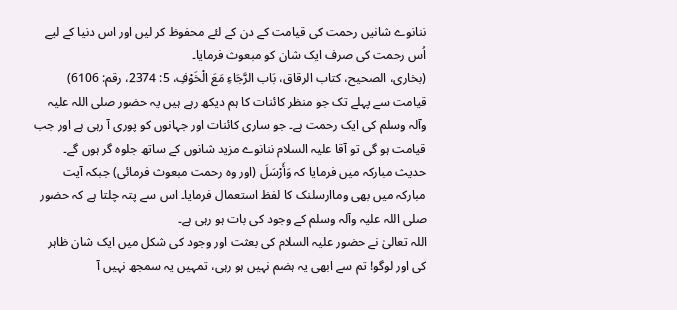ننانوے شانیں رحمت کی قیامت کے دن کے لئے محفوظ کر لیں اور اس دنیا کے لیے اُس رحمت کی صرف ایک شان کو مبعوث فرمایا۔
(بخاری، الصحيح، کتاب الرقاق، بَاب الرَّجَاءِ مَعَ الْخَوْفِ، 5: 2374، رقم: 6106)
قیامت سے پہلے تک جو منظر کائنات کا ہم دیکھ رہے ہیں یہ حضور صلی اللہ علیہ وآلہ وسلم کی ایک رحمت ہے۔ جو ساری کائنات اور جہانوں کو پوری آ رہی ہے اور جب قیامت ہو گی تو آقا علیہ السلام ننانوے مزید شانوں کے ساتھ جلوہ گر ہوں گے۔
حدیث مبارکہ میں فرمایا کہ وَأَرْسَلَ (اور وہ رحمت مبعوث فرمائی) جبکہ آیت مبارکہ میں بھی وماارسلنک کا لفظ استعمال فرمایا۔ اس سے پتہ چلتا ہے کہ حضور صلی اللہ علیہ وآلہ وسلم کے وجود کی بات ہو رہی ہے۔
اللہ تعالیٰ نے حضور علیہ السلام کی بعثت اور وجود کی شکل میں ایک شان ظاہر کی اور لوگو! تم سے ابھی یہ ہضم نہیں ہو رہی، تمہیں یہ سمجھ نہیں آ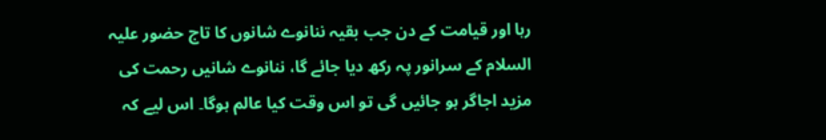رہا اور قیامت کے دن جب بقیہ ننانوے شانوں کا تاج حضور علیہ السلام کے سرانور پہ رکھ دیا جائے گا، ننانوے شانیں رحمت کی مزید اجاگر ہو جائیں گی تو اس وقت کیا عالم ہوگا۔ اس لیے کہ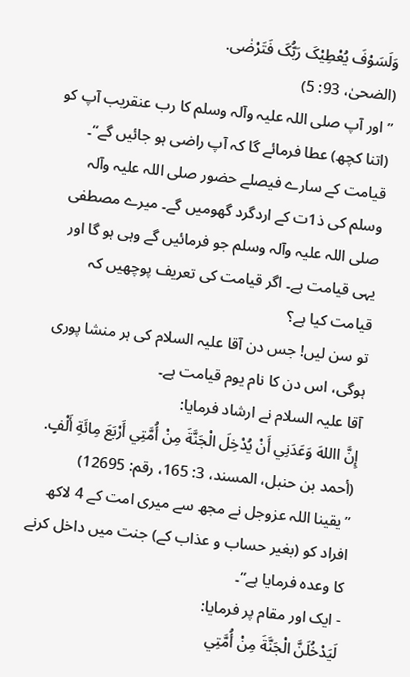وَلَسَوْفَ يُعْطِيْکَ رَبُّکَ فَتَرْضٰی.
(الضحیٰ، 93: 5)
’’اور آپ صلی اللہ علیہ وآلہ وسلم کا رب عنقریب آپ کو (اتنا کچھ) عطا فرمائے گا کہ آپ راضی ہو جائیں گے‘‘۔
قیامت کے سارے فیصلے حضور صلی اللہ علیہ وآلہ وسلم کی ذ1ت کے اردگرد گھومیں گے۔ میرے مصطفی صلی اللہ علیہ وآلہ وسلم جو فرمائیں گے وہی ہو گا اور یہی قیامت ہے۔ اگر قیامت کی تعریف پوچھیں کہ قیامت کیا ہے؟
تو سن لیں! جس دن آقا علیہ السلام کی ہر منشا پوری ہوگی، اس دن کا نام یوم قیامت ہے۔
آقا علیہ السلام نے ارشاد فرمایا:
إِنَّ االلهَ وَعَدَنِي أَنْ يُدْخِلَ الْجَنَّةَ مِنْ أُمَّتِي أَرْبَعَ مِائَةِ أَلْفٍ.
(أحمد بن حنبل، المسند، 3: 165، رقم: 12695)
’’یقینا اللہ عزوجل نے مجھ سے میری امت کے 4 لاکھ افراد کو (بغیر حساب و عذاب کے) جنت میں داخل کرنے کا وعدہ فرمایا ہے‘‘۔
- ایک اور مقام پر فرمایا:
لَيَدْخُلَنَّ الْجَنَّةَ مِنْ أُمَّتِي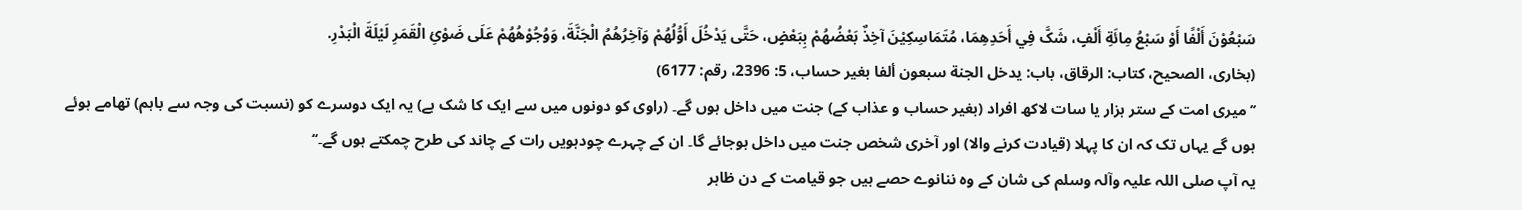سَبْعُوْنَ أَلْفًا أَوْ سَبْعُ مِائَةِ أَلْفٍ، شَکَّ فِي أَحَدِهِمَا، مُتَمَاسِکِيْنَ آخِذٌ بَعْضُهُمْ بِبَعْضٍ، حَتَّی يَدْخُلَ أَوُّلُهُمْ وَآخِرُهُمُ الْجَنَّةَ، وَوُجُوْهُهُمْ عَلَی ضَوْئِ الْقَمَرِ لَيْلَةَ الْبَدْرِ.
(بخاری، الصحيح، کتاب: الرقاق، باب: يدخل الجنة سبعون ألفا بغير حساب، 5: 2396، رقم: 6177)
’’میری امت کے ستر ہزار یا سات لاکھ افراد (بغیر حساب و عذاب کے) جنت میں داخل ہوں گے۔ (راوی کو دونوں میں سے ایک کا شک ہے) یہ ایک دوسرے کو (نسبت کی وجہ سے باہم) تھامے ہوئے ہوں گے یہاں تک کہ ان کا پہلا (قیادت کرنے والا) اور آخری شخص جنت میں داخل ہوجائے گا۔ ان کے چہرے چودہویں رات کے چاند کی طرح چمکتے ہوں گے۔‘‘
یہ آپ صلی اللہ علیہ وآلہ وسلم کی شان کے وہ ننانوے حصے ہیں جو قیامت کے دن ظاہر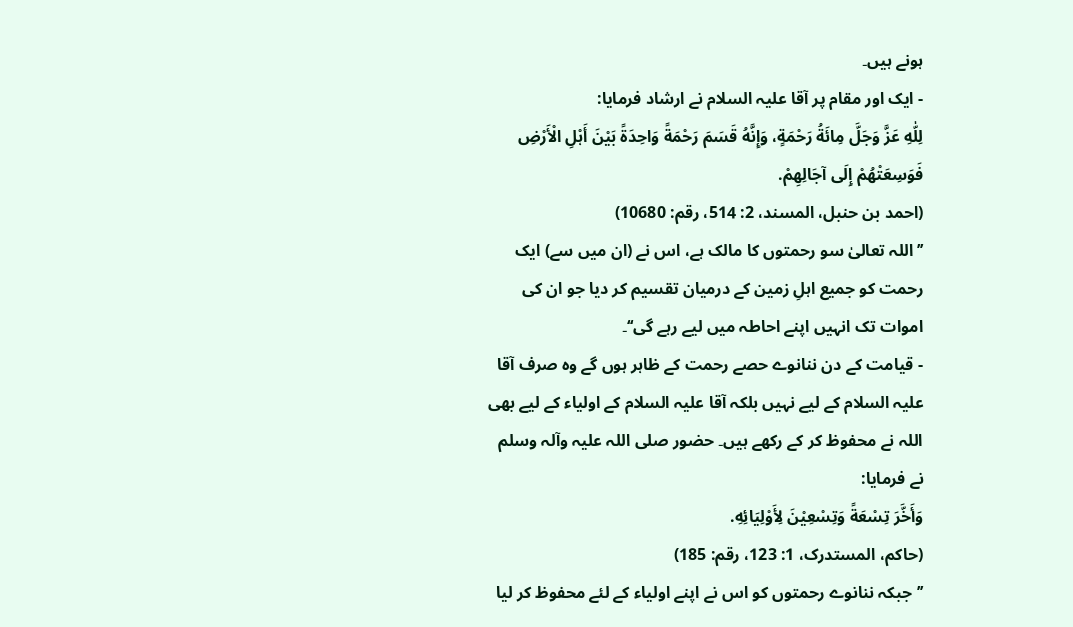ہونے ہیں۔
- ایک اور مقام پر آقا علیہ السلام نے ارشاد فرمایا:
لِلّٰهِ عَزَّ وَجَلَّ مِائَةُ رَحْمَةٍ، وَإِنَّهُ قَسَمَ رَحْمَةً وَاحِدَةً بَيْنَ أَہْلِ الْأَرْضِ فَوَسِعَتْهُمْ إِلَی آجَالِهِمْ.
(احمد بن حنبل، المسند، 2: 514، رقم: 10680)
’’اللہ تعالیٰ سو رحمتوں کا مالک ہے، اس نے (ان میں سے) ایک رحمت کو جمیع اہلِ زمین کے درمیان تقسیم کر دیا جو ان کی اموات تک انہیں اپنے احاطہ میں لیے رہے گی‘‘۔
- قیامت کے دن ننانوے حصے رحمت کے ظاہر ہوں گے وہ صرف آقا علیہ السلام کے لیے نہیں بلکہ آقا علیہ السلام کے اولیاء کے لیے بھی اللہ نے محفوظ کر کے رکھے ہیں۔ حضور صلی اللہ علیہ وآلہ وسلم نے فرمایا:
وَأَخَّرَ تِسْعَةً وَتِسْعِيْنَ لِأَوْلِيَائِهِ.
(حاکم، المستدرک، 1: 123، رقم: 185)
’’جبکہ ننانوے رحمتوں کو اس نے اپنے اولیاء کے لئے محفوظ کر لیا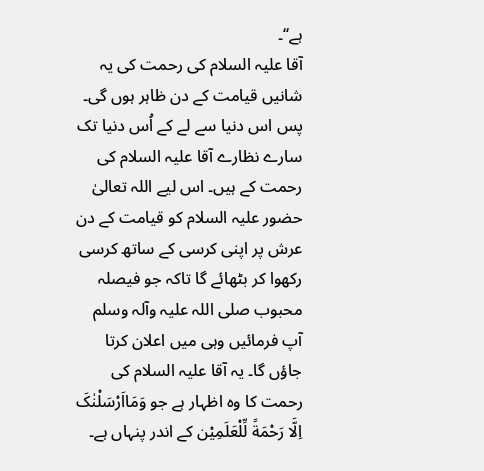ہے‘‘۔
آقا علیہ السلام کی رحمت کی یہ شانیں قیامت کے دن ظاہر ہوں گی۔ پس اس دنیا سے لے کے اُس دنیا تک سارے نظارے آقا علیہ السلام کی رحمت کے ہیں۔ اس لیے اللہ تعالیٰ حضور علیہ السلام کو قیامت کے دن عرش پر اپنی کرسی کے ساتھ کرسی رکھوا کر بٹھائے گا تاکہ جو فیصلہ محبوب صلی اللہ علیہ وآلہ وسلم آپ فرمائیں وہی میں اعلان کرتا جاؤں گا۔ یہ آقا علیہ السلام کی رحمت کا وہ اظہار ہے جو وَمَااَرْسَلْنٰکَ اِلَّا رَحْمَةً لِّلْعَلَمِيْن کے اندر پنہاں ہے۔